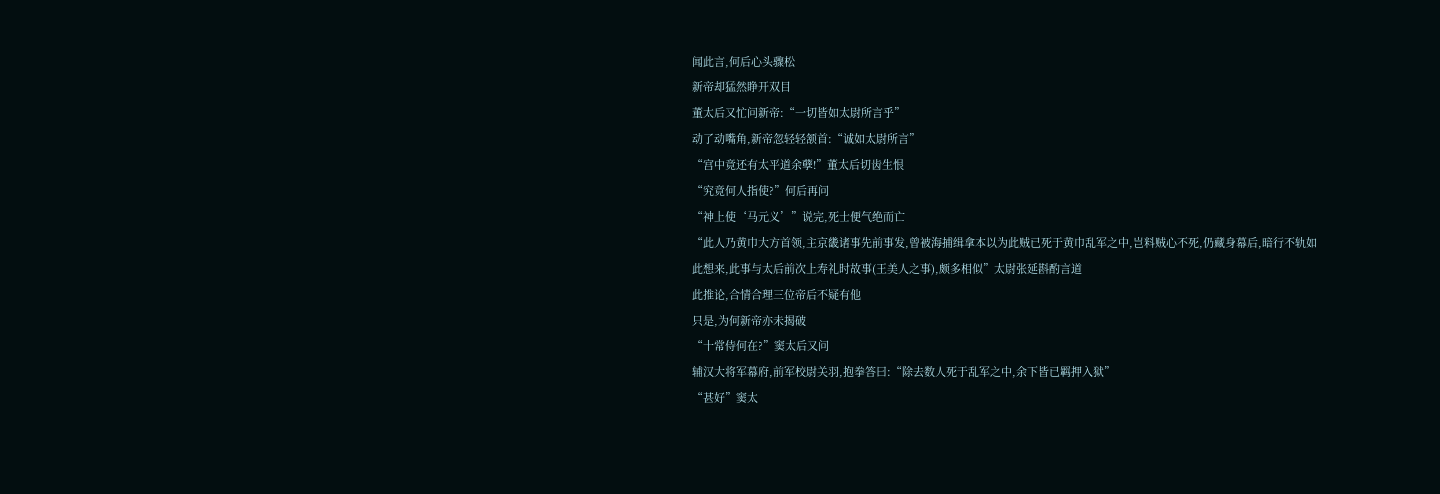闻此言,何后心头骤松
新帝却猛然睁开双目
董太后又忙问新帝:“一切皆如太尉所言乎”
动了动嘴角,新帝忽轻轻颔首:“诚如太尉所言”
“宫中竟还有太平道余孽!”董太后切齿生恨
“究竟何人指使?”何后再问
“神上使‘马元义’”说完,死士便气绝而亡
“此人乃黄巾大方首领,主京畿诸事先前事发,曾被海捕缉拿本以为此贼已死于黄巾乱军之中,岂料贼心不死,仍藏身幕后,暗行不轨如此想来,此事与太后前次上寿礼时故事(王美人之事),颇多相似”太尉张延斟酌言道
此推论,合情合理三位帝后不疑有他
只是,为何新帝亦未揭破
“十常侍何在?”窦太后又问
辅汉大将军幕府,前军校尉关羽,抱拳答曰:“除去数人死于乱军之中,余下皆已羁押入狱”
“甚好”窦太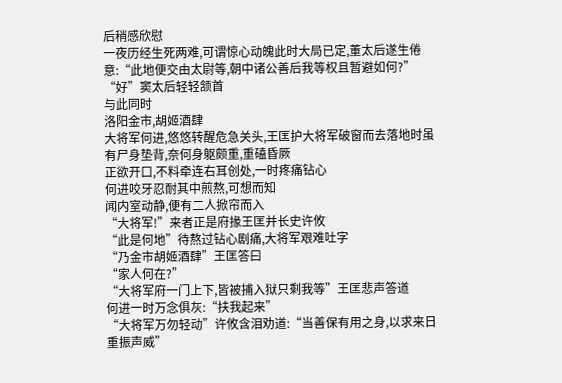后稍感欣慰
一夜历经生死两难,可谓惊心动魄此时大局已定,董太后遂生倦意:“此地便交由太尉等,朝中诸公善后我等权且暂避如何?”
“好”窦太后轻轻颔首
与此同时
洛阳金市,胡姬酒肆
大将军何进,悠悠转醒危急关头,王匡护大将军破窗而去落地时虽有尸身垫背,奈何身躯颇重,重磕昏厥
正欲开口,不料牵连右耳创处,一时疼痛钻心
何进咬牙忍耐其中煎熬,可想而知
闻内室动静,便有二人掀帘而入
“大将军!”来者正是府掾王匡并长史许攸
“此是何地”待熬过钻心剧痛,大将军艰难吐字
“乃金市胡姬酒肆”王匡答曰
“家人何在?”
“大将军府一门上下,皆被捕入狱只剩我等”王匡悲声答道
何进一时万念俱灰:“扶我起来”
“大将军万勿轻动”许攸含泪劝道:“当善保有用之身,以求来日重振声威”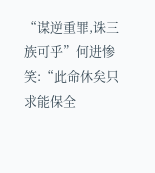“谋逆重罪,诛三族可乎”何进惨笑:“此命休矣只求能保全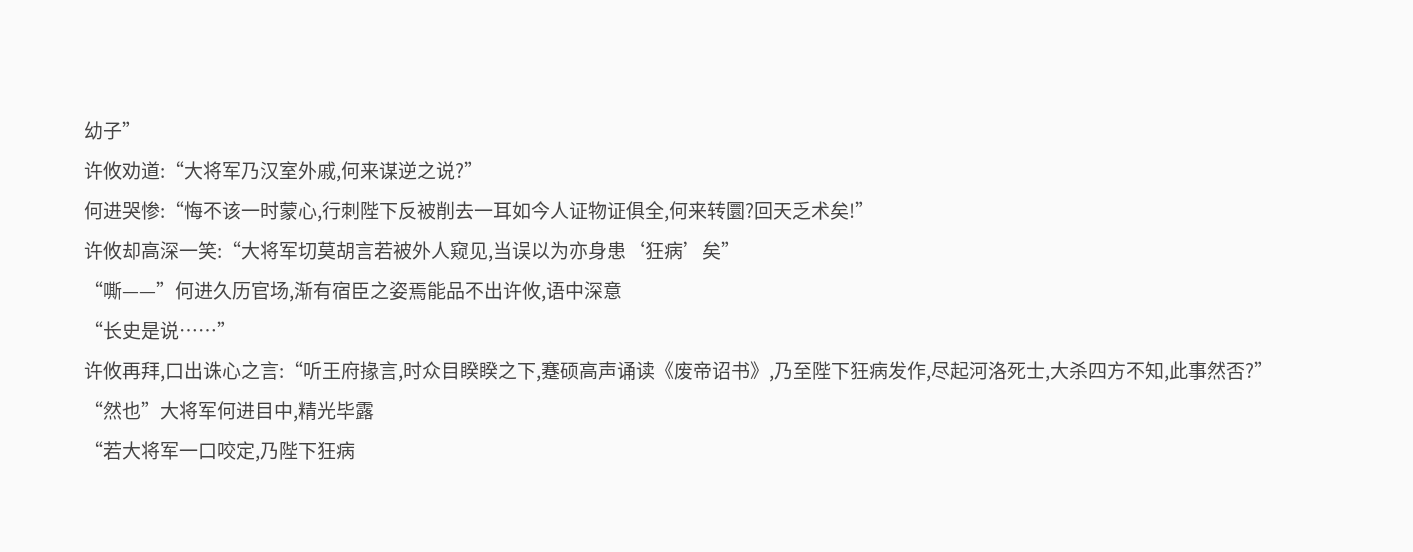幼子”
许攸劝道:“大将军乃汉室外戚,何来谋逆之说?”
何进哭惨:“悔不该一时蒙心,行刺陛下反被削去一耳如今人证物证俱全,何来转圜?回天乏术矣!”
许攸却高深一笑:“大将军切莫胡言若被外人窥见,当误以为亦身患‘狂病’矣”
“嘶——”何进久历官场,渐有宿臣之姿焉能品不出许攸,语中深意
“长史是说……”
许攸再拜,口出诛心之言:“听王府掾言,时众目睽睽之下,蹇硕高声诵读《废帝诏书》,乃至陛下狂病发作,尽起河洛死士,大杀四方不知,此事然否?”
“然也”大将军何进目中,精光毕露
“若大将军一口咬定,乃陛下狂病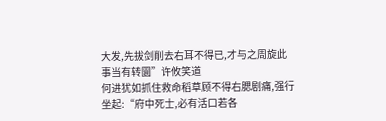大发,先拔剑削去右耳不得已,才与之周旋此事当有转圜”许攸笑道
何进犹如抓住救命稻草顾不得右腮剧痛,强行坐起:“府中死士,必有活口若各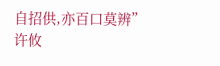自招供,亦百口莫辨”
许攸